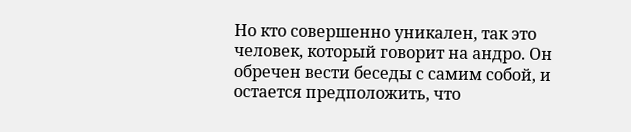Но кто совершенно уникален, так это человек, который говорит на андро. Он обречен вести беседы с самим собой, и остается предположить, что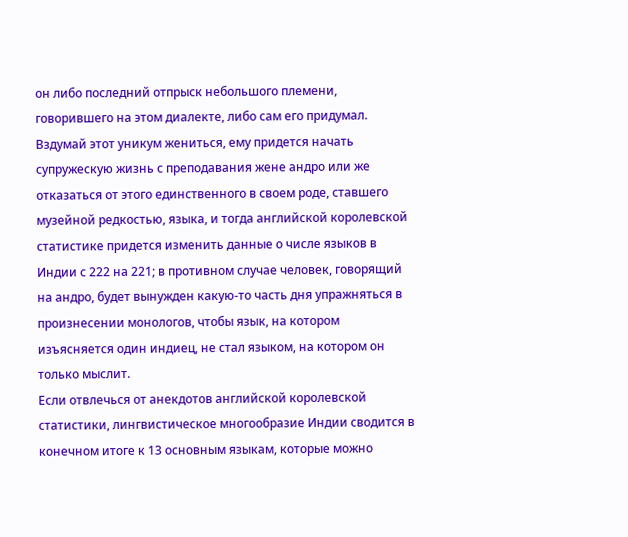он либо последний отпрыск небольшого племени, говорившего на этом диалекте, либо сам его придумал. Вздумай этот уникум жениться, ему придется начать супружескую жизнь с преподавания жене андро или же отказаться от этого единственного в своем роде, ставшего музейной редкостью, языка, и тогда английской королевской статистике придется изменить данные о числе языков в Индии с 222 на 221; в противном случае человек, говорящий на андро, будет вынужден какую-то часть дня упражняться в произнесении монологов, чтобы язык, на котором изъясняется один индиец, не стал языком, на котором он только мыслит.
Если отвлечься от анекдотов английской королевской статистики, лингвистическое многообразие Индии сводится в конечном итоге к 13 основным языкам, которые можно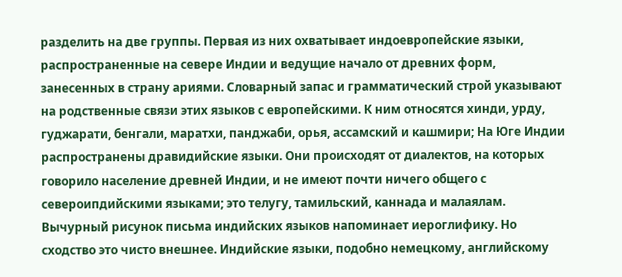разделить на две группы. Первая из них охватывает индоевропейские языки, распространенные на севере Индии и ведущие начало от древних форм, занесенных в страну ариями. Словарный запас и грамматический строй указывают на родственные связи этих языков с европейскими. К ним относятся хинди, урду, гуджарати, бенгали, маратхи, панджаби, орья, ассамский и кашмири; На Юге Индии распространены дравидийские языки. Они происходят от диалектов, на которых говорило население древней Индии, и не имеют почти ничего общего с североипдийскими языками; это телугу, тамильский, каннада и малаялам.
Вычурный рисунок письма индийских языков напоминает иероглифику. Но сходство это чисто внешнее. Индийские языки, подобно немецкому, английскому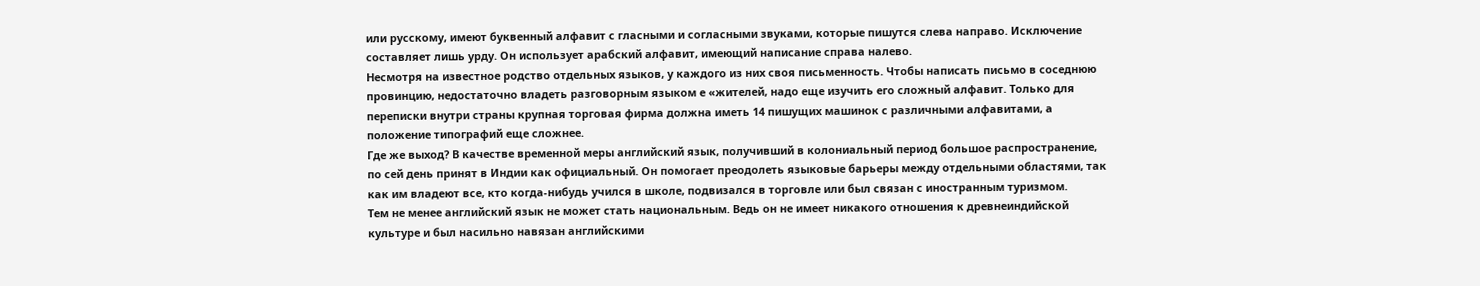или русскому, имеют буквенный алфавит с гласными и согласными звуками, которые пишутся слева направо. Исключение составляет лишь урду. Он использует арабский алфавит, имеющий написание справа налево.
Несмотря на известное родство отдельных языков, у каждого из них своя письменность. Чтобы написать письмо в соседнюю провинцию, недостаточно владеть разговорным языком е «жителей, надо еще изучить его сложный алфавит. Только для переписки внутри страны крупная торговая фирма должна иметь 14 пишущих машинок с различными алфавитами, а положение типографий еще сложнее.
Где же выход? В качестве временной меры английский язык, получивший в колониальный период большое распространение, по сей день принят в Индии как официальный. Он помогает преодолеть языковые барьеры между отдельными областями, так как им владеют все, кто когда-нибудь учился в школе, подвизался в торговле или был связан с иностранным туризмом.
Тем не менее английский язык не может стать национальным. Ведь он не имеет никакого отношения к древнеиндийской культуре и был насильно навязан английскими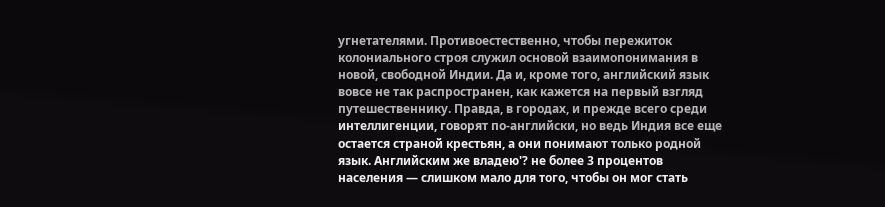угнетателями. Противоестественно, чтобы пережиток колониального строя служил основой взаимопонимания в новой, свободной Индии. Да и, кроме того, английский язык вовсе не так распространен, как кажется на первый взгляд путешественнику. Правда, в городах, и прежде всего среди интеллигенции, говорят по-английски, но ведь Индия все еще остается страной крестьян, а они понимают только родной язык. Английским же владею'? не более 3 процентов населения — слишком мало для того, чтобы он мог стать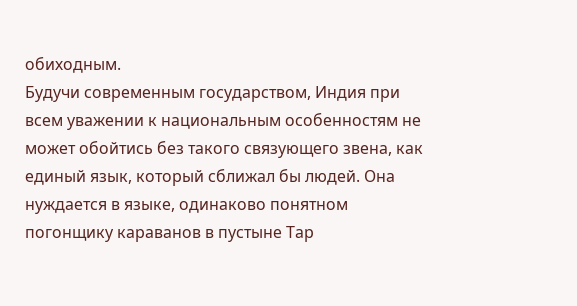обиходным.
Будучи современным государством, Индия при всем уважении к национальным особенностям не может обойтись без такого связующего звена, как единый язык, который сближал бы людей. Она нуждается в языке, одинаково понятном погонщику караванов в пустыне Тар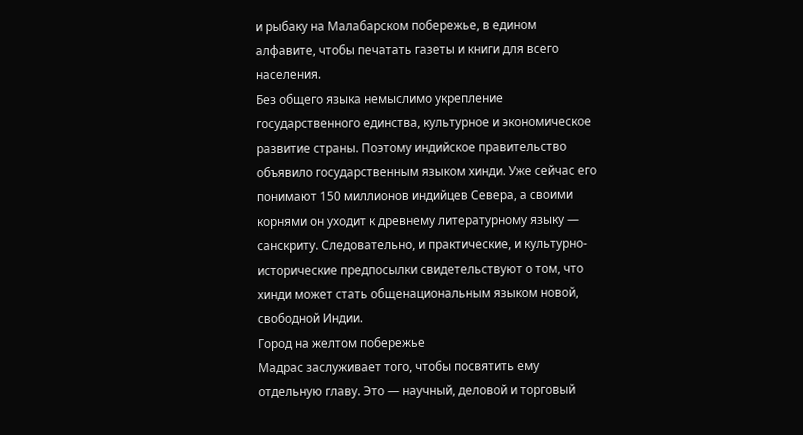и рыбаку на Малабарском побережье, в едином алфавите, чтобы печатать газеты и книги для всего населения.
Без общего языка немыслимо укрепление государственного единства, культурное и экономическое развитие страны. Поэтому индийское правительство объявило государственным языком хинди. Уже сейчас его понимают 150 миллионов индийцев Севера, а своими корнями он уходит к древнему литературному языку — санскриту. Следовательно, и практические, и культурно-исторические предпосылки свидетельствуют о том, что хинди может стать общенациональным языком новой, свободной Индии.
Город на желтом побережье
Мадрас заслуживает того, чтобы посвятить ему отдельную главу. Это — научный, деловой и торговый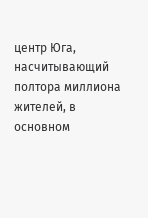центр Юга, насчитывающий полтора миллиона жителей, в основном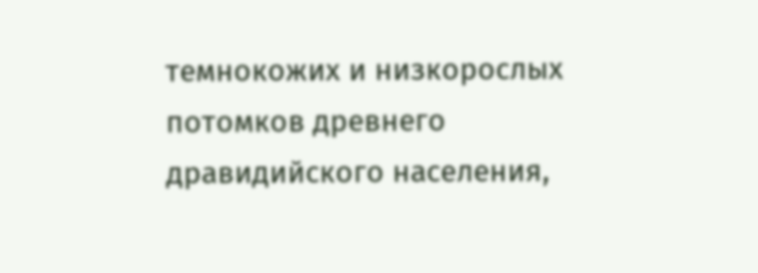темнокожих и низкорослых потомков древнего дравидийского населения,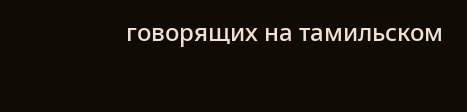говорящих на тамильском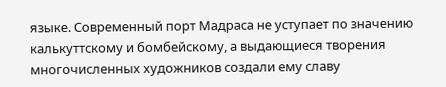языке. Современный порт Мадраса не уступает по значению калькуттскому и бомбейскому, а выдающиеся творения многочисленных художников создали ему славу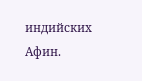индийских Афин.